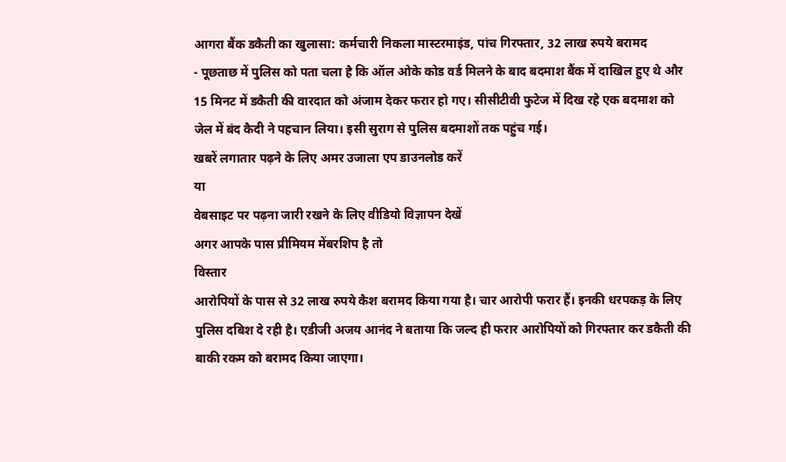आगरा बैंक डकैती का खुलासा: कर्मचारी निकला मास्टरमाइंड, पांच गिरफ्तार, 32 लाख रुपये बरामद
- पूछताछ में पुलिस को पता चला है कि ऑल ओके कोड वर्ड मिलने के बाद बदमाश बैंक में दाखिल हुए थे और 15 मिनट में डकैती की वारदात को अंजाम देकर फरार हो गए। सीसीटीवी फुटेज में दिख रहे एक बदमाश को जेल में बंद कैदी ने पहचान लिया। इसी सुराग से पुलिस बदमाशों तक पहुंच गई।
खबरें लगातार पढ़ने के लिए अमर उजाला एप डाउनलोड करें
या
वेबसाइट पर पढ़ना जारी रखने के लिए वीडियो विज्ञापन देखें
अगर आपके पास प्रीमियम मेंबरशिप है तो
विस्तार
आरोपियों के पास से 32 लाख रुपये कैश बरामद किया गया है। चार आरोपी फरार हैं। इनकी धरपकड़ के लिए पुलिस दबिश दे रही है। एडीजी अजय आनंद ने बताया कि जल्द ही फरार आरोपियों को गिरफ्तार कर डकैती की बाकी रकम को बरामद किया जाएगा।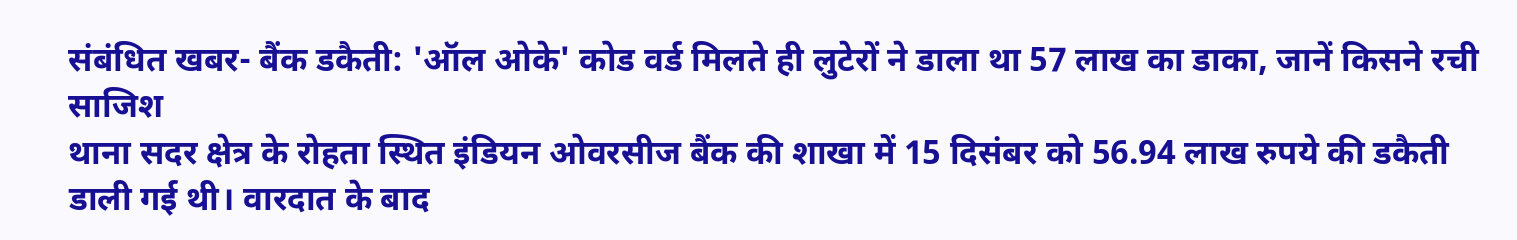संबंधित खबर- बैंक डकैती: 'ऑल ओके' कोड वर्ड मिलते ही लुटेरों ने डाला था 57 लाख का डाका, जानें किसने रची साजिश
थाना सदर क्षेत्र के रोहता स्थित इंडियन ओवरसीज बैंक की शाखा में 15 दिसंबर को 56.94 लाख रुपये की डकैती डाली गई थी। वारदात के बाद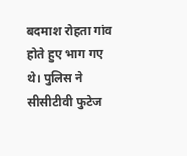बदमाश रोहता गांव होते हुए भाग गए थे। पुलिस ने सीसीटीवी फुटेज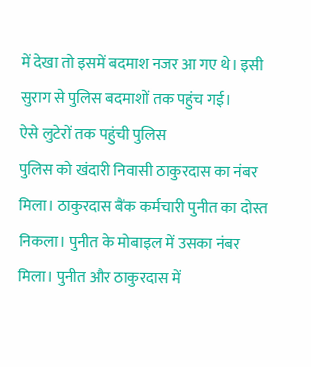में देखा तो इसमें बदमाश नजर आ गए थे। इसी सुराग से पुलिस बदमाशों तक पहुंच गई।
ऐसे लुटेरों तक पहुंची पुलिस
पुलिस को खंदारी निवासी ठाकुरदास का नंबर मिला। ठाकुरदास बैंक कर्मचारी पुनीत का दोस्त निकला। पुनीत के मोबाइल में उसका नंबर मिला। पुनीत और ठाकुरदास में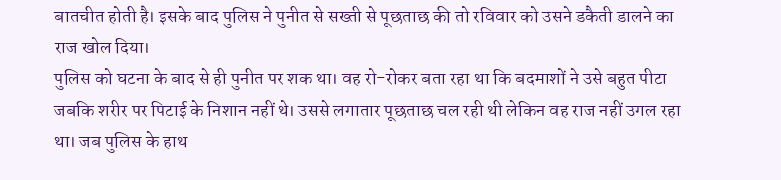बातचीत होती है। इसके बाद पुलिस ने पुनीत से सख्ती से पूछताछ की तो रविवार को उसने डकैती डालने का राज खोल दिया।
पुलिस को घटना के बाद से ही पुनीत पर शक था। वह रो-रोकर बता रहा था कि बदमाशों ने उसे बहुत पीटा जबकि शरीर पर पिटाई के निशान नहीं थे। उससे लगातार पूछताछ चल रही थी लेकिन वह राज नहीं उगल रहा था। जब पुलिस के हाथ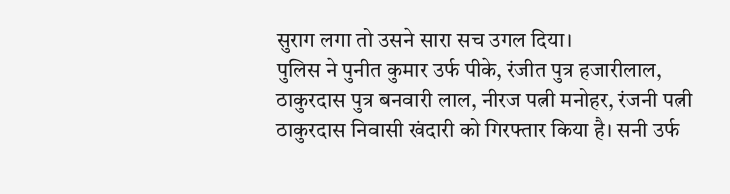सुराग लगा तो उसने सारा सच उगल दिया।
पुलिस ने पुनीत कुमार उर्फ पीके, रंजीत पुत्र हजारीलाल, ठाकुरदास पुत्र बनवारी लाल, नीरज पत्नी मनोहर, रंजनी पत्नी ठाकुरदास निवासी खंदारी को गिरफ्तार किया है। सनी उर्फ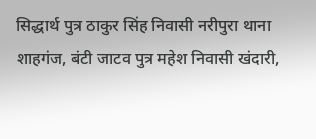सिद्धार्थ पुत्र ठाकुर सिंह निवासी नरीपुरा थाना शाहगंज, बंटी जाटव पुत्र महेश निवासी खंदारी,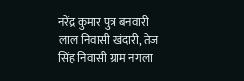नरेंद्र कुमार पुत्र बनवारी लाल निवासी खंदारी, तेज सिंह निवासी ग्राम नगला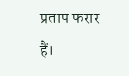प्रताप फरार हैं।